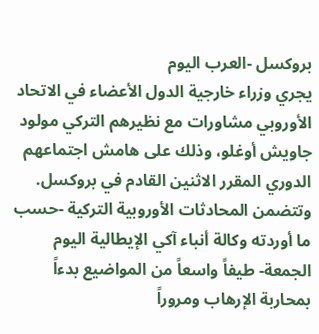بروكسل -العرب اليوم
يجري وزراء خارجية الدول الأعضاء في الاتحاد الأوروبي مشاورات مع نظيرهم التركي مولود جاويش أوغلو، وذلك على هامش اجتماعهم الدوري المقرر الاثنين القادم في بروكسل.
وتتضمن المحادثات الأوروبية التركية -حسب ما أوردته وكالة أنباء آكي الإيطالية اليوم الجمعة- طيفاً واسعاً من المواضيع بدءاً بمحاربة الإرهاب ومروراً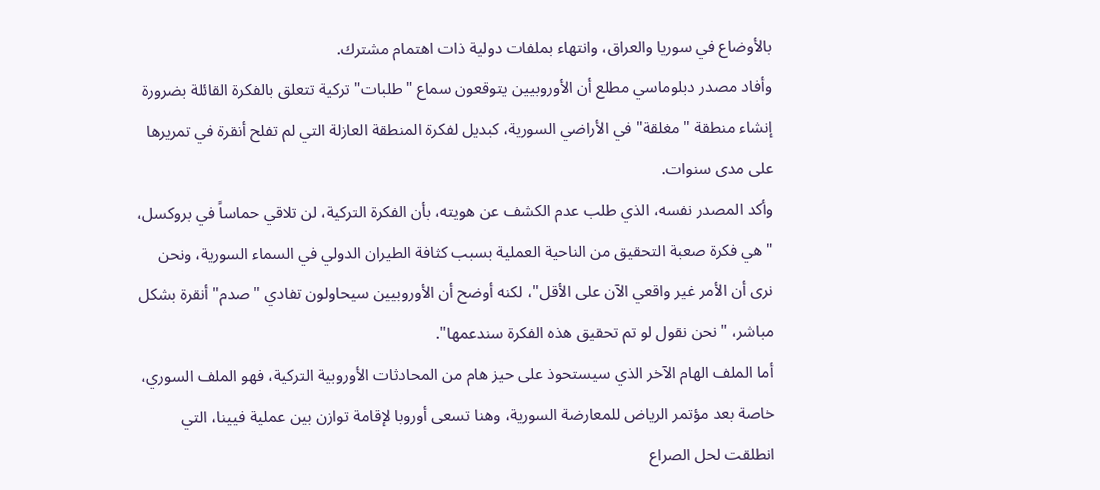بالأوضاع في سوريا والعراق، وانتهاء بملفات دولية ذات اهتمام مشترك.
وأفاد مصدر دبلوماسي مطلع أن الأوروبيين يتوقعون سماع "طلبات" تركية تتعلق بالفكرة القائلة بضرورة إنشاء منطقة "مغلقة" في الأراضي السورية، كبديل لفكرة المنطقة العازلة التي لم تفلح أنقرة في تمريرها على مدى سنوات.
وأكد المصدر نفسه، الذي طلب عدم الكشف عن هويته، بأن الفكرة التركية، لن تلاقي حماساً في بروكسل، "هي فكرة صعبة التحقيق من الناحية العملية بسبب كثافة الطيران الدولي في السماء السورية، ونحن نرى أن الأمر غير واقعي الآن على الأقل"، لكنه أوضح أن الأوروبيين سيحاولون تفادي "صدم" أنقرة بشكل مباشر، "نحن نقول لو تم تحقيق هذه الفكرة سندعمها".
أما الملف الهام الآخر الذي سيستحوذ على حيز هام من المحادثات الأوروبية التركية، فهو الملف السوري، خاصة بعد مؤتمر الرياض للمعارضة السورية، وهنا تسعى أوروبا لإقامة توازن بين عملية فيينا، التي انطلقت لحل الصراع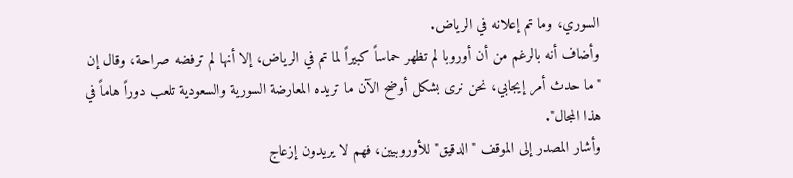السوري، وما تم إعلانه في الرياض.
وأضاف أنه بالرغم من أن أوروبا لم تظهر حماساً كبيراً لما تم في الرياض، إلا أنها لم ترفضه صراحة، وقال إن "ما حدث أمر إيجابي، نحن نرى بشكل أوضح الآن ما تريده المعارضة السورية والسعودية تلعب دوراً هاماً في هذا المجال".
وأشار المصدر إلى الموقف "الدقيق" للأوروبيين، فهم لا يريدون إزعاج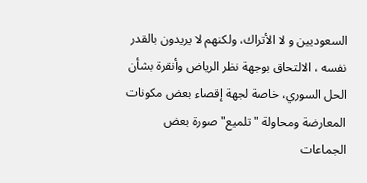السعوديين و لا الأتراك، ولكنهم لا يريدون بالقدر نفسه ، الالتحاق بوجهة نظر الرياض وأنقرة بشأن الحل السوري، خاصة لجهة إقصاء بعض مكونات المعارضة ومحاولة "تلميع" صورة بعض الجماعات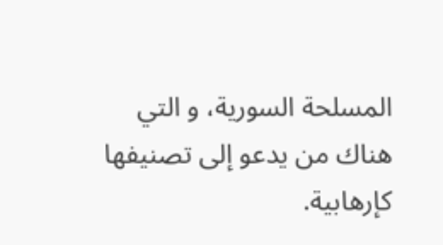المسلحة السورية، و التي هناك من يدعو إلى تصنيفها كإرهابية.